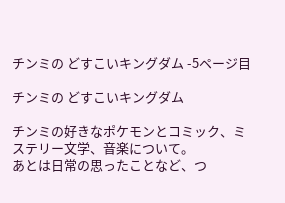チンミの どすこいキングダム -5ページ目

チンミの どすこいキングダム

チンミの好きなポケモンとコミック、ミステリー文学、音楽について。
あとは日常の思ったことなど、つ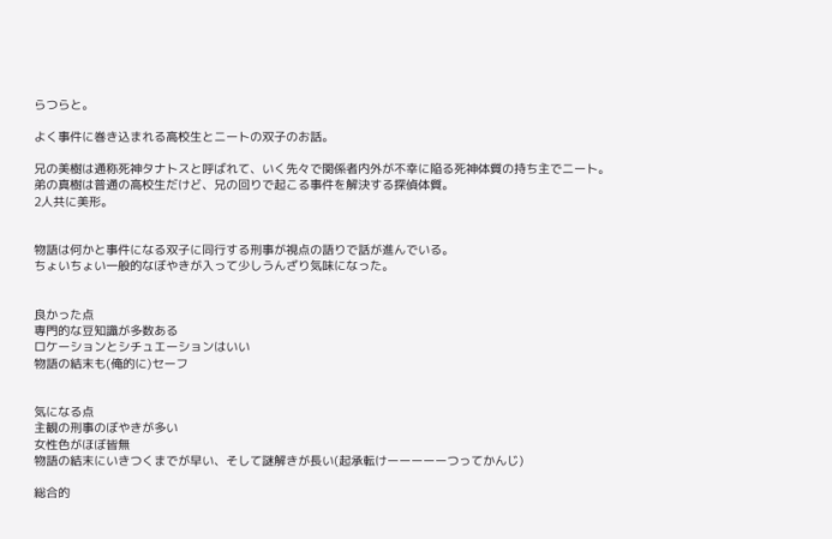らつらと。

よく事件に巻き込まれる高校生とニートの双子のお話。

兄の美樹は通称死神タナトスと呼ばれて、いく先々で関係者内外が不幸に陥る死神体質の持ち主でニート。
弟の真樹は普通の高校生だけど、兄の回りで起こる事件を解決する探偵体質。
2人共に美形。


物語は何かと事件になる双子に同行する刑事が視点の語りで話が進んでいる。
ちょいちょい一般的なぼやきが入って少しうんざり気味になった。


良かった点
専門的な豆知識が多数ある
ロケーションとシチュエーションはいい
物語の結末も(俺的に)セーフ


気になる点
主観の刑事のぼやきが多い
女性色がほぼ皆無
物語の結末にいきつくまでが早い、そして謎解きが長い(起承転けーーーーーつってかんじ)

総合的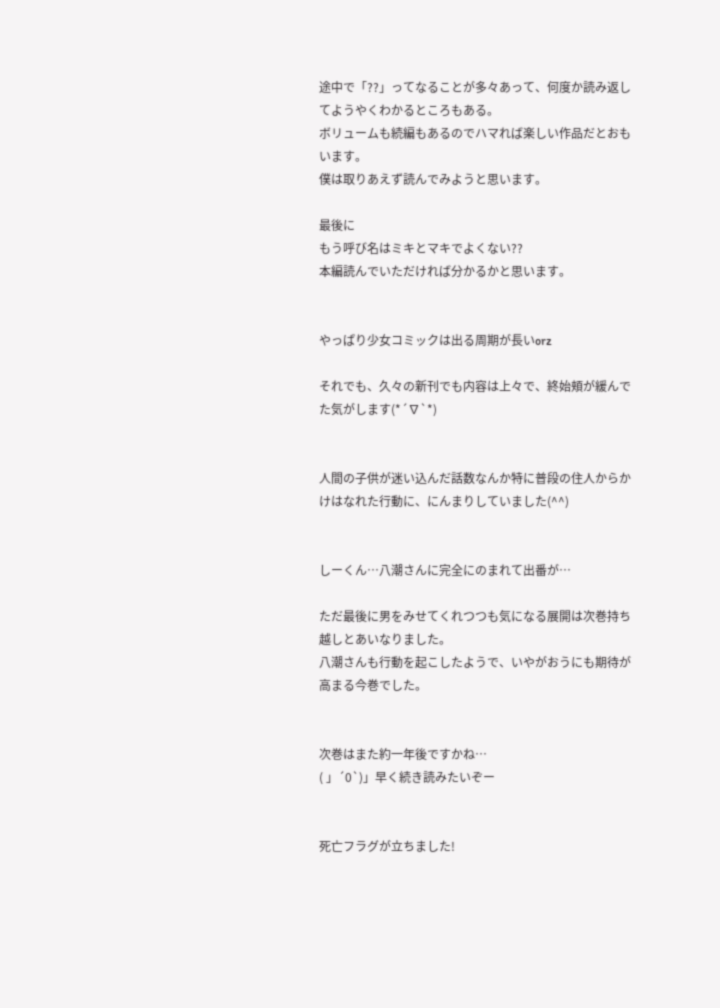途中で「??」ってなることが多々あって、何度か読み返してようやくわかるところもある。
ボリュームも続編もあるのでハマれば楽しい作品だとおもいます。
僕は取りあえず読んでみようと思います。

最後に
もう呼び名はミキとマキでよくない??
本編読んでいただければ分かるかと思います。


やっぱり少女コミックは出る周期が長いorz

それでも、久々の新刊でも内容は上々で、終始頬が緩んでた気がします(*´∇`*)


人間の子供が迷い込んだ話数なんか特に普段の住人からかけはなれた行動に、にんまりしていました(^^)


しーくん…八潮さんに完全にのまれて出番が…

ただ最後に男をみせてくれつつも気になる展開は次巻持ち越しとあいなりました。
八潮さんも行動を起こしたようで、いやがおうにも期待が高まる今巻でした。


次巻はまた約一年後ですかね…
( 」´0`)」早く続き読みたいぞー


死亡フラグが立ちました!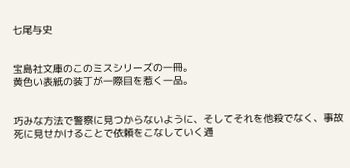七尾与史


宝島社文庫のこのミスシリーズの一冊。
黄色い表紙の装丁が一際目を惹く一品。


巧みな方法で警察に見つからないように、そしてそれを他殺でなく、事故死に見せかけることで依頼をこなしていく通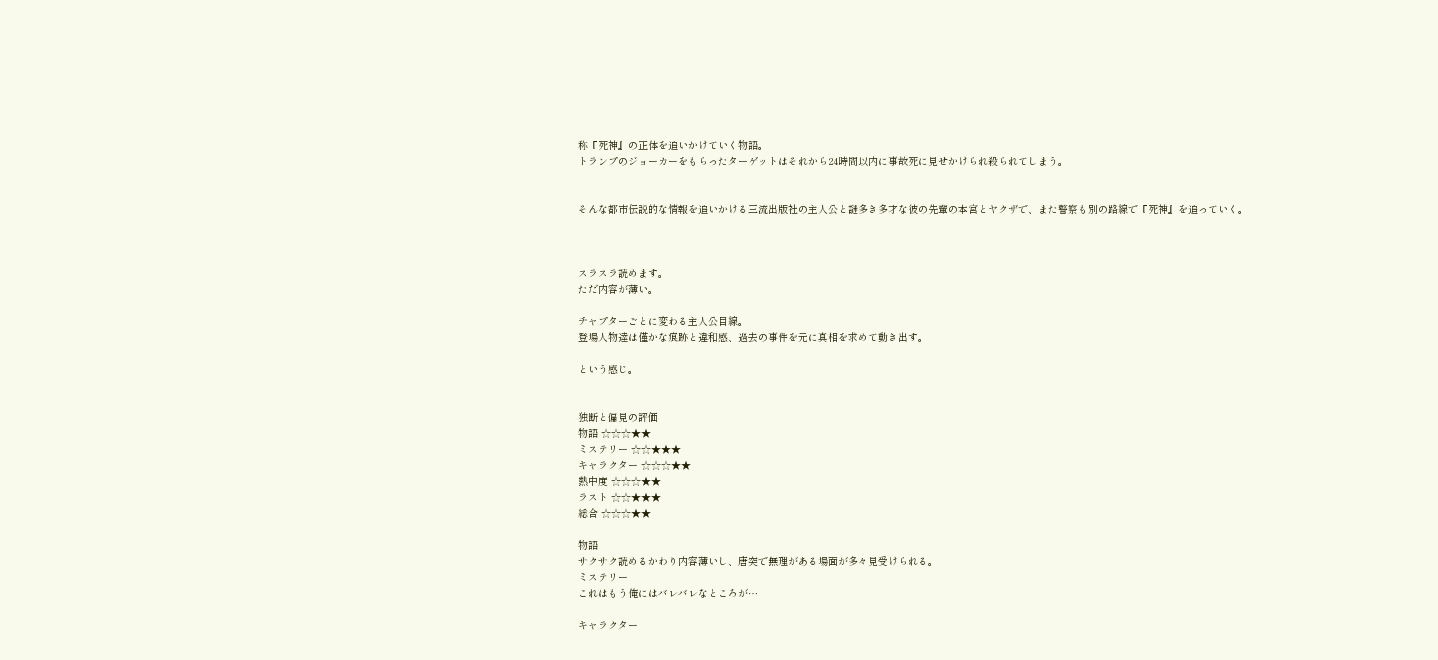称『死神』の正体を追いかけていく物語。
トランプのジョーカーをもらったターゲットはそれから24時間以内に事故死に見せかけられ殺られてしまう。


そんな都市伝説的な情報を追いかける三流出版社の主人公と謎多き多才な彼の先輩の本宮とヤクザで、また警察も別の路線で『死神』を追っていく。



スラスラ読めます。
ただ内容が薄い。

チャプターごとに変わる主人公目線。
登場人物達は僅かな痕跡と違和感、過去の事件を元に真相を求めて動き出す。

という感じ。


独断と偏見の評価
物語 ☆☆☆★★
ミステリー ☆☆★★★
キャラクター ☆☆☆★★
熱中度 ☆☆☆★★
ラスト ☆☆★★★
総合 ☆☆☆★★

物語
サクサク読めるかわり内容薄いし、唐突で無理がある場面が多々見受けられる。
ミステリー
これはもう俺にはバレバレなところが…

キャラクター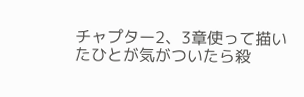チャプター2、3章使って描いたひとが気がついたら殺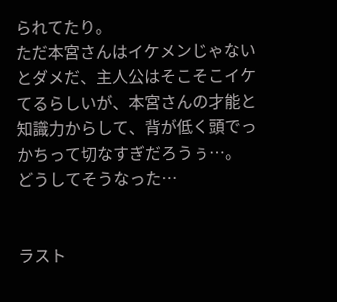られてたり。
ただ本宮さんはイケメンじゃないとダメだ、主人公はそこそこイケてるらしいが、本宮さんの才能と知識力からして、背が低く頭でっかちって切なすぎだろうぅ…。
どうしてそうなった…


ラスト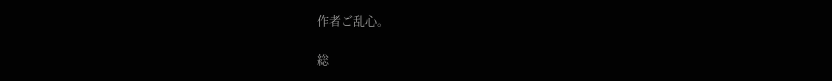作者ご乱心。

総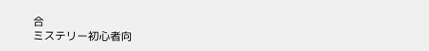合
ミステリー初心者向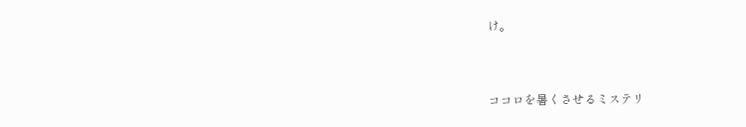け。


ココロを暑くさせるミステリ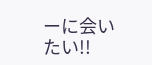ーに会いたい!!